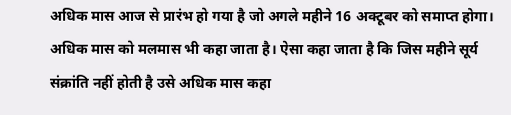अधिक मास आज से प्रारंभ हो गया है जो अगले महीने 16 अक्टूबर को समाप्त होगा। अधिक मास को मलमास भी कहा जाता है। ऐसा कहा जाता है कि जिस महीने सूर्य संक्रांति नहीं होती है उसे अधिक मास कहा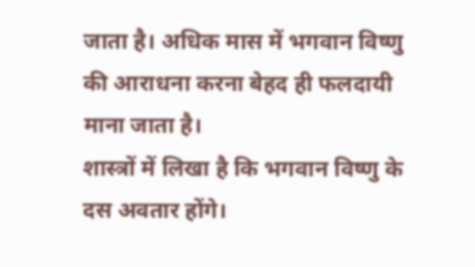जाता है। अधिक मास में भगवान विष्णु की आराधना करना बेहद ही फलदायी माना जाता है।
शास्त्रों में लिखा है कि भगवान विष्णु के दस अवतार होंगे।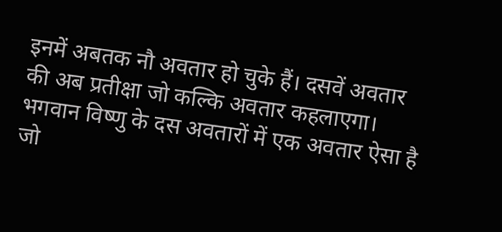इनमें अबतक नौ अवतार हो चुके हैं। दसवें अवतार की अब प्रतीक्षा जो कल्कि अवतार कहलाएगा। भगवान विष्णु के दस अवतारों में एक अवतार ऐसा है जो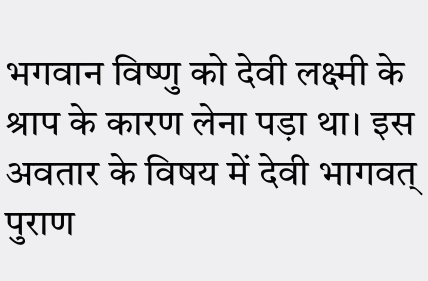भगवान विष्णु को देवी लक्ष्मी के श्राप के कारण लेना पड़ा था। इस अवतार के विषय में देवी भागवत् पुराण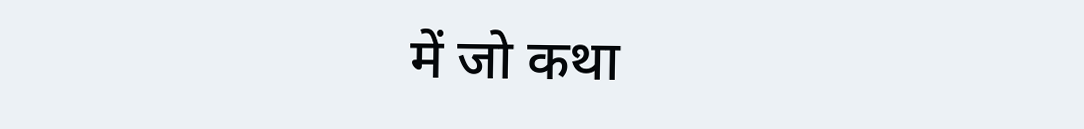में जो कथा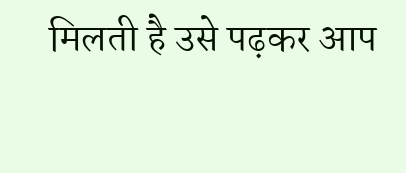मिलती है उसे पढ़कर आप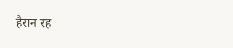हैरान रह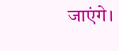जाएंगे।